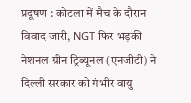प्रदूषण : कोटला में मैच के दौरान विवाद जारी, NGT फिर भड़की
नेशनल ग्रीन ट्रिब्यूनल (एनजीटी) ने दिल्ली सरकार को गंभीर वायु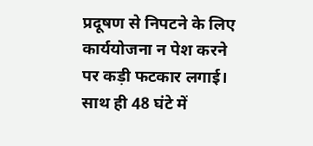प्रदूषण से निपटने के लिए कार्ययोजना न पेश करने पर कड़ी फटकार लगाई। साथ ही 48 घंटे में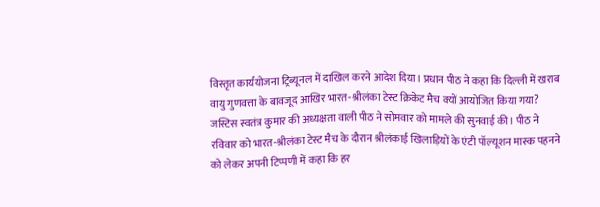विस्तृत कार्ययोजना ट्रिब्यूनल में दाखिल करने आदेश दिया। प्रधान पीठ ने कहा कि दिल्ली में खराब वायु गुणवत्ता के बावजूद आखिर भारत-श्रीलंका टेस्ट क्रिकेट मैच क्यों आयोजित किया गया?
जस्टिस स्वतंत्र कुमार की अध्यक्षता वाली पीठ ने सोमवार को मामले की सुनवाई की। पीठ ने रविवार को भारत-श्रीलंका टेस्ट मैच के दौरान श्रीलंकाई खिलाड़ियों के एंटी पॉल्यूशन मास्क पहनने को लेकर अपनी टिप्पणी में कहा कि हर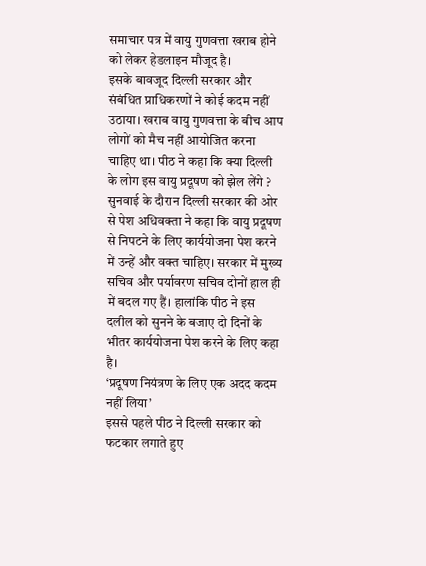समाचार पत्र में वायु गुणवत्ता खराब होने को लेकर हेडलाइन मौजूद है।
इसके बावजूद दिल्ली सरकार और संबंधित प्राधिकरणों ने कोई कदम नहीं उठाया। खराब वायु गुणवत्ता के बीच आप लोगों को मैच नहीं आयोजित करना चाहिए था। पीठ ने कहा कि क्या दिल्ली के लोग इस वायु प्रदूषण को झेल लेंगे ?
सुनवाई के दौरान दिल्ली सरकार की ओर से पेश अधिवक्ता ने कहा कि वायु प्रदूषण से निपटने के लिए कार्ययोजना पेश करने में उन्हें और वक्त चाहिए। सरकार में मुख्य सचिव और पर्यावरण सचिव दोनों हाल ही में बदल गए हैं। हालांकि पीठ ने इस दलील को सुनने के बजाए दो दिनों के भीतर कार्ययोजना पेश करने के लिए कहा है।
‘प्रदूषण नियंत्रण के लिए एक अदद कदम नहीं लिया’
इससे पहले पीठ ने दिल्ली सरकार को फटकार लगाते हुए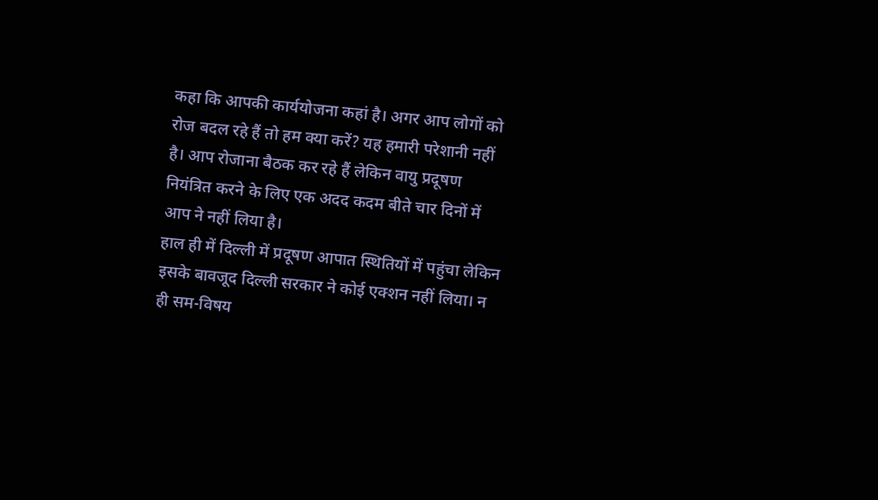कहा कि आपकी कार्ययोजना कहां है। अगर आप लोगों को रोज बदल रहे हैं तो हम क्या करें? यह हमारी परेशानी नहीं है। आप रोजाना बैठक कर रहे हैं लेकिन वायु प्रदूषण नियंत्रित करने के लिए एक अदद कदम बीते चार दिनों में आप ने नहीं लिया है।
हाल ही में दिल्ली में प्रदूषण आपात स्थितियों में पहुंचा लेकिन इसके बावजूद दिल्ली सरकार ने कोई एक्शन नहीं लिया। न ही सम-विषय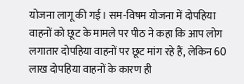योजना लागू की गई। सम-विषम योजना में दोपहिया वाहनों को छूट के मामले पर पीठ ने कहा कि आप लोग लगातार दोपहिया वाहनों पर छूट मांग रहे हैं, लेकिन 60 लाख दोपहिया वाहनों के कारण ही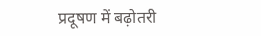प्रदूषण में बढ़ोतरी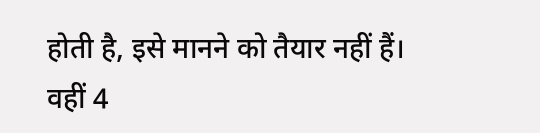होती है, इसे मानने को तैयार नहीं हैं।
वहीं 4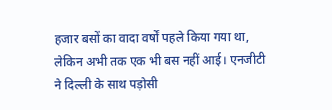हजार बसों का वादा वर्षों पहले किया गया था, लेकिन अभी तक एक भी बस नहीं आई। एनजीटी ने दिल्ली के साथ पड़ोसी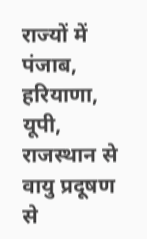राज्यों में पंजाब, हरियाणा, यूपी, राजस्थान से वायु प्रदूषण से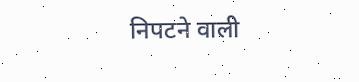निपटने वाली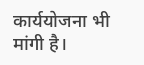कार्ययोजना भी मांगी है।